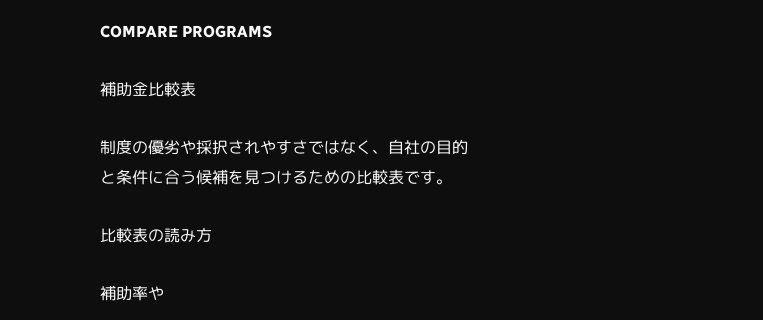COMPARE PROGRAMS

補助金比較表

制度の優劣や採択されやすさではなく、自社の目的と条件に合う候補を見つけるための比較表です。

比較表の読み方

補助率や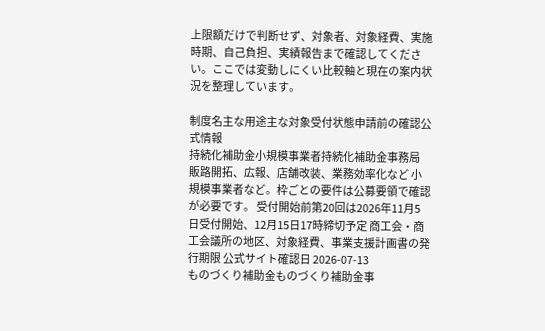上限額だけで判断せず、対象者、対象経費、実施時期、自己負担、実績報告まで確認してください。ここでは変動しにくい比較軸と現在の案内状況を整理しています。

制度名主な用途主な対象受付状態申請前の確認公式情報
持続化補助金小規模事業者持続化補助金事務局 販路開拓、広報、店舗改装、業務効率化など 小規模事業者など。枠ごとの要件は公募要領で確認が必要です。 受付開始前第20回は2026年11月5日受付開始、12月15日17時締切予定 商工会・商工会議所の地区、対象経費、事業支援計画書の発行期限 公式サイト確認日 2026-07-13
ものづくり補助金ものづくり補助金事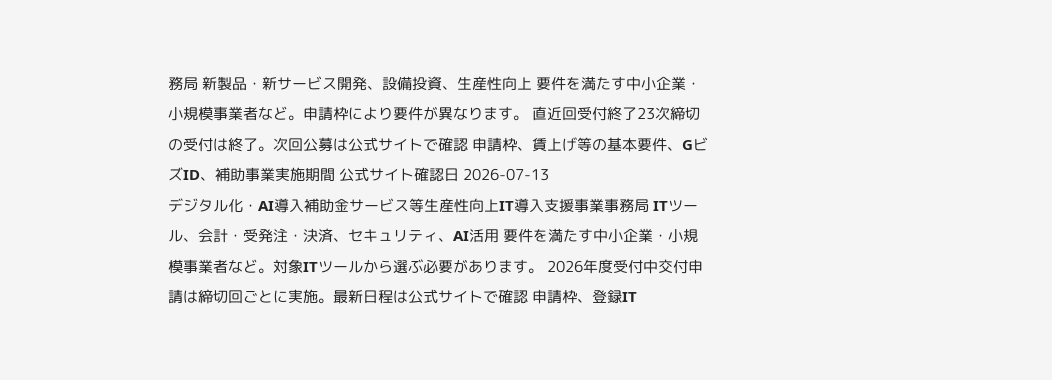務局 新製品・新サービス開発、設備投資、生産性向上 要件を満たす中小企業・小規模事業者など。申請枠により要件が異なります。 直近回受付終了23次締切の受付は終了。次回公募は公式サイトで確認 申請枠、賃上げ等の基本要件、GビズID、補助事業実施期間 公式サイト確認日 2026-07-13
デジタル化・AI導入補助金サービス等生産性向上IT導入支援事業事務局 ITツール、会計・受発注・決済、セキュリティ、AI活用 要件を満たす中小企業・小規模事業者など。対象ITツールから選ぶ必要があります。 2026年度受付中交付申請は締切回ごとに実施。最新日程は公式サイトで確認 申請枠、登録IT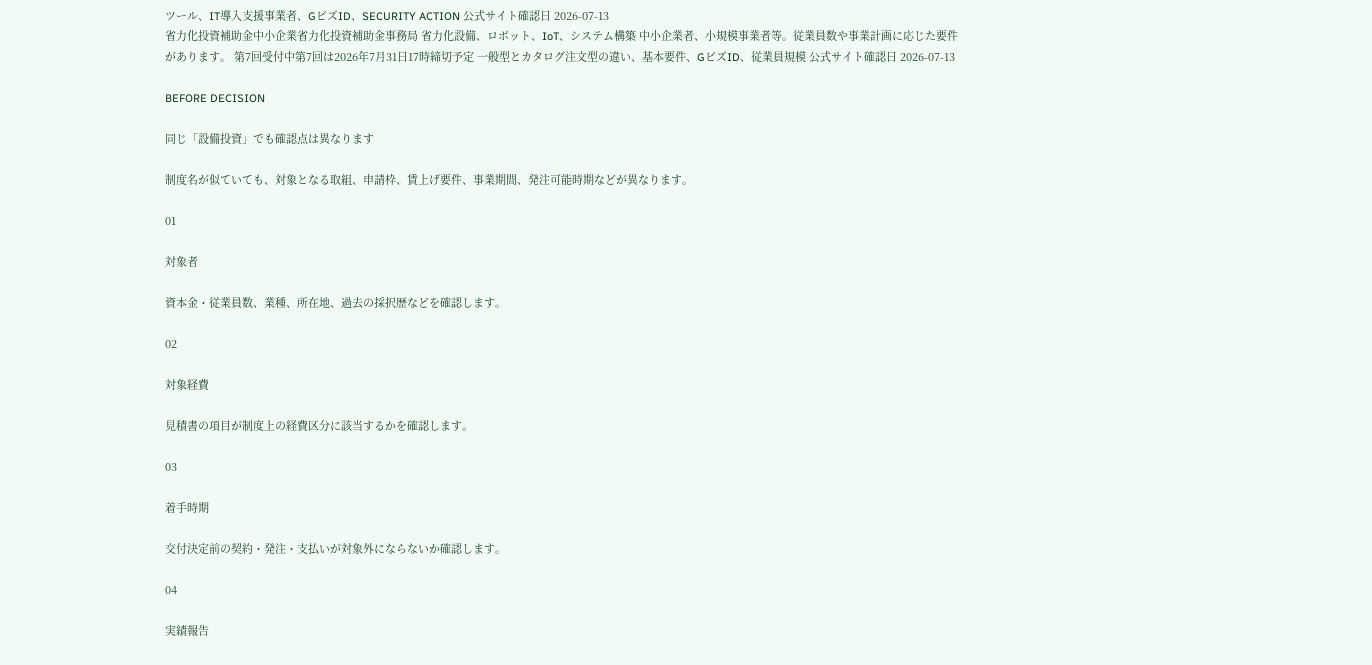ツール、IT導入支援事業者、GビズID、SECURITY ACTION 公式サイト確認日 2026-07-13
省力化投資補助金中小企業省力化投資補助金事務局 省力化設備、ロボット、IoT、システム構築 中小企業者、小規模事業者等。従業員数や事業計画に応じた要件があります。 第7回受付中第7回は2026年7月31日17時締切予定 一般型とカタログ注文型の違い、基本要件、GビズID、従業員規模 公式サイト確認日 2026-07-13

BEFORE DECISION

同じ「設備投資」でも確認点は異なります

制度名が似ていても、対象となる取組、申請枠、賃上げ要件、事業期間、発注可能時期などが異なります。

01

対象者

資本金・従業員数、業種、所在地、過去の採択歴などを確認します。

02

対象経費

見積書の項目が制度上の経費区分に該当するかを確認します。

03

着手時期

交付決定前の契約・発注・支払いが対象外にならないか確認します。

04

実績報告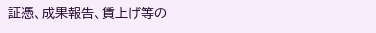証憑、成果報告、賃上げ等の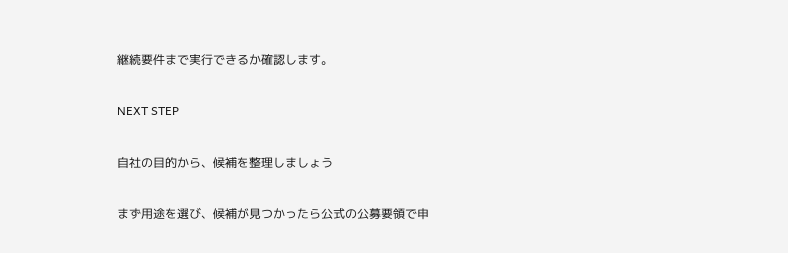継続要件まで実行できるか確認します。

NEXT STEP

自社の目的から、候補を整理しましょう

まず用途を選び、候補が見つかったら公式の公募要領で申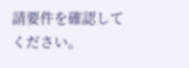請要件を確認してください。